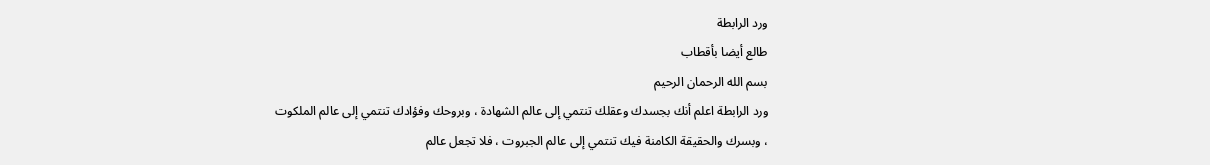ورد الرابطة
طالع أيضا بأقطاب
بسم الله الرحمان الرحيم
ورد الرابطة اعلم أنك بجسدك وعقلك تنتمي إلى عالم الشهادة ، وبروحك وفؤادك تنتمي إلى عالم الملكوت ، وبسرك والحقيقة الكامنة فيك تنتمي إلى عالم الجبروت ، فلا تجعل عالم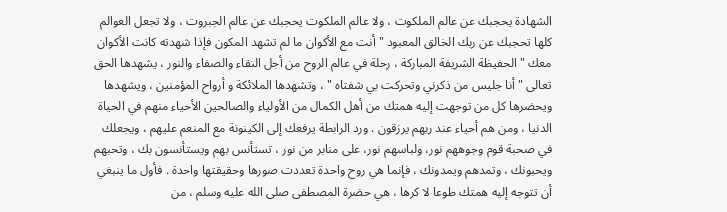الشهادة يحجبك عن عالم الملكوت ، ولا عالم الملكوت يحجبك عن عالم الجبروت ، ولا تجعل العوالم كلها تحجبك عن ربك الخالق المعبود " أنت مع الأكوان ما لم تشهد المكون فإذا شهدته كانت الأكوان معك " الحفيظة الشريفة المباركة ، رحلة في عالم الروح من أجل النقاء والصفاء والنور ، يشهدها الحق تعالى " أنا جليس من ذكرني وتحركت بي شفتاه " ، وتشهدها الملائكة و أرواح المؤمنين ، ويشهدها ويحضرها كل من توجهت إليه همتك من أهل الكمال من الأولياء والصالحين الأحياء منهم في الحياة الدنيا ، ومن هم أحياء عند ربهم يرزقون . ورد الرابطة يرفعك إلى الكينونة مع المنعم عليهم ، ويجعلك في صحبة قوم وجوههم نور، ولباسهم نور، على منابر من نور ، تستأنس بهم ويستأنسون بك ، وتحبهم ويحبونك ، وتمدهم ويمدونك ، فإنما هي روح واحدة تعددت صورها وحقيقتها واحدة . فأول ما ينبغي أن تتوجه إليه همتك طوعا لا كرها ، هي حضرة المصطفى صلى الله عليه وسلم ، من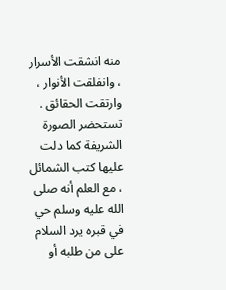منه انشقت الأسرار ، وانفلقت الأنوار ، وارتقت الحقائق . تستحضر الصورة الشريفة كما دلت عليها كتب الشمائل ، مع العلم أنه صلى الله عليه وسلم حي في قبره يرد السلام على من طلبه أو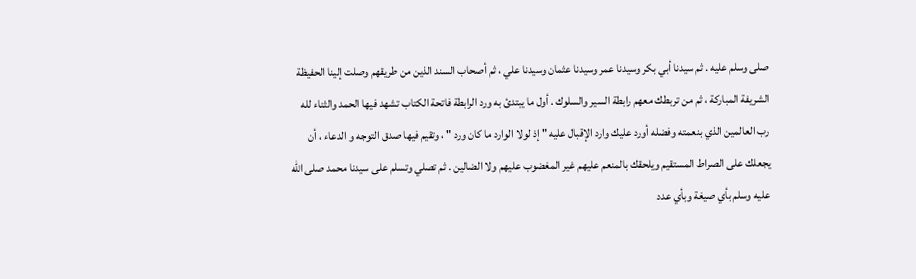صلى وسلم عليه . ثم سيدنا أبي بكر وسيدنا عمر وسيدنا عثمان وسيدنا علي ، ثم أصحاب السند الذين من طريقهم وصلت إلينا الحفيظة الشريفة المباركة ، ثم من تربطك معهم رابطة السير والسلوك . أول ما يبتدئ به ورد الرابطة فاتحة الكتاب تشهد فيها الحمد والثناء لله رب العالمين الذي بنعمته وفضله أورد عليك وارد الإقبال عليه " إذ لولا الوارد ما كان ورد " ، وتقيم فيها صدق التوجه و الدعاء ، أن يجعلك على الصراط المستقيم ويلحقك بالمنعم عليهم غير المغضوب عليهم ولا الضالين . ثم تصلي وتسلم على سيدنا محمد صلى الله عليه وسلم بأي صيغة وبأي عدد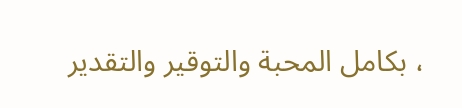، بكامل المحبة والتوقير والتقدير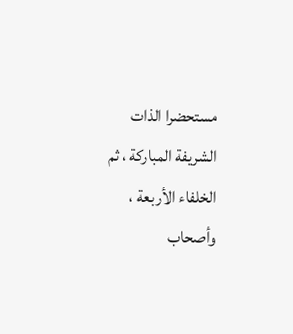مستحضرا الذات الشريفة المباركة ، ثم الخلفاء الأربعة ، وأصحاب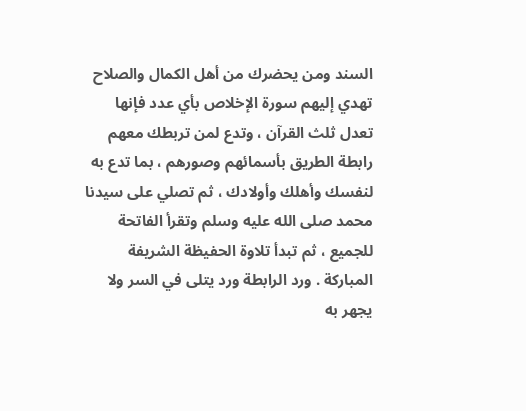السند ومن يحضرك من أهل الكمال والصلاح تهدي إليهم سورة الإخلاص بأي عدد فإنها تعدل ثلث القرآن ، وتدع لمن تربطك معهم رابطة الطريق بأسمائهم وصورهم ، بما تدع به لنفسك وأهلك وأولادك ، ثم تصلي على سيدنا محمد صلى الله عليه وسلم وتقرأ الفاتحة للجميع ، ثم تبدأ تلاوة الحفيظة الشريفة المباركة . ورد الرابطة ورد يتلى في السر ولا يجهر به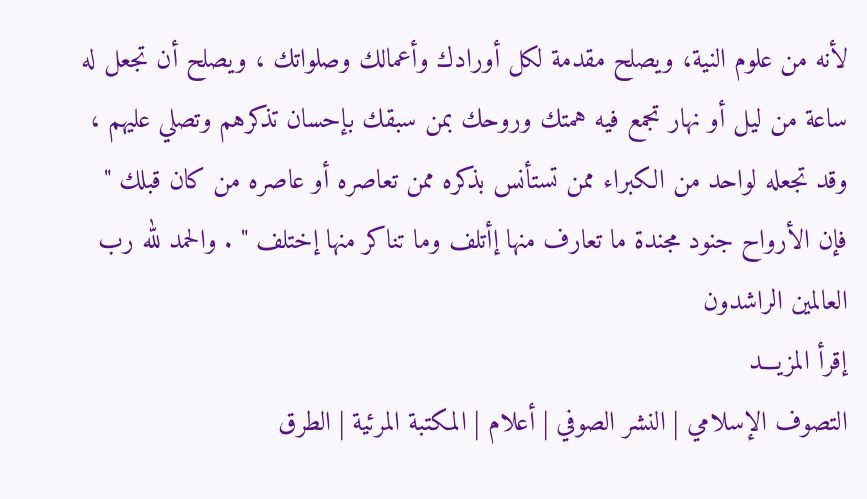لأنه من علوم النية، ويصلح مقدمة لكل أورادك وأعمالك وصلواتك ، ويصلح أن تجعل له ساعة من ليل أو نهار تجمع فيه همتك وروحك بمن سبقك بإحسان تذكرهم وتصلي عليهم ، وقد تجعله لواحد من الكبراء ممن تستأنس بذكره ممن تعاصره أو عاصره من كان قبلك " فإن الأرواح جنود مجندة ما تعارف منها إأتلف وما تناكر منها إختلف " . والحمد لله رب العالمين الراشدون
إقرأ المزيـــد
التصوف الإسلامي | النشر الصوفي | أعلام | المكتبة المرئية | الطرق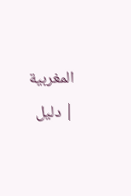المغربية | دليل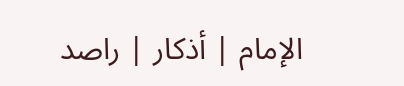الإمام | أذكار | راصد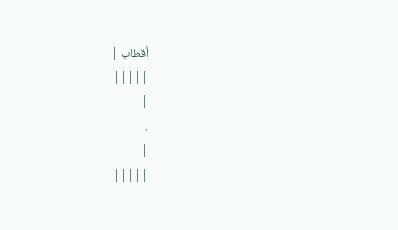أقطاب |
|||||
|
.
|
|||||